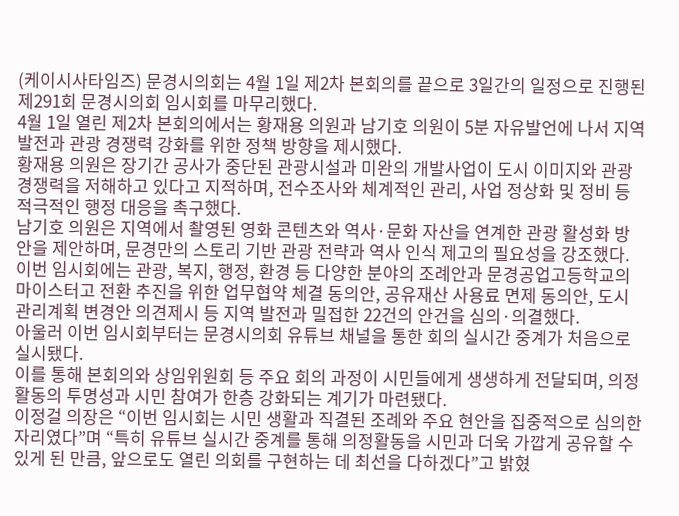(케이시사타임즈) 문경시의회는 4월 1일 제2차 본회의를 끝으로 3일간의 일정으로 진행된 제291회 문경시의회 임시회를 마무리했다.
4월 1일 열린 제2차 본회의에서는 황재용 의원과 남기호 의원이 5분 자유발언에 나서 지역 발전과 관광 경쟁력 강화를 위한 정책 방향을 제시했다.
황재용 의원은 장기간 공사가 중단된 관광시설과 미완의 개발사업이 도시 이미지와 관광 경쟁력을 저해하고 있다고 지적하며, 전수조사와 체계적인 관리, 사업 정상화 및 정비 등 적극적인 행정 대응을 촉구했다.
남기호 의원은 지역에서 촬영된 영화 콘텐츠와 역사·문화 자산을 연계한 관광 활성화 방안을 제안하며, 문경만의 스토리 기반 관광 전략과 역사 인식 제고의 필요성을 강조했다.
이번 임시회에는 관광, 복지, 행정, 환경 등 다양한 분야의 조례안과 문경공업고등학교의 마이스터고 전환 추진을 위한 업무협약 체결 동의안, 공유재산 사용료 면제 동의안, 도시관리계획 변경안 의견제시 등 지역 발전과 밀접한 22건의 안건을 심의·의결했다.
아울러 이번 임시회부터는 문경시의회 유튜브 채널을 통한 회의 실시간 중계가 처음으로 실시됐다.
이를 통해 본회의와 상임위원회 등 주요 회의 과정이 시민들에게 생생하게 전달되며, 의정활동의 투명성과 시민 참여가 한층 강화되는 계기가 마련됐다.
이정걸 의장은 “이번 임시회는 시민 생활과 직결된 조례와 주요 현안을 집중적으로 심의한 자리였다”며 “특히 유튜브 실시간 중계를 통해 의정활동을 시민과 더욱 가깝게 공유할 수 있게 된 만큼, 앞으로도 열린 의회를 구현하는 데 최선을 다하겠다”고 밝혔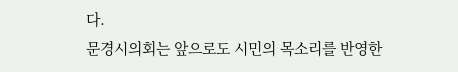다.
문경시의회는 앞으로도 시민의 목소리를 반영한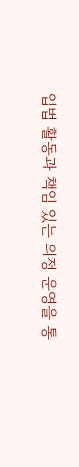입법 활동과 책임 있는 의정 운영을 통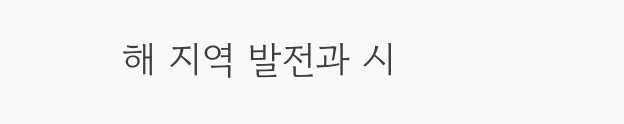해 지역 발전과 시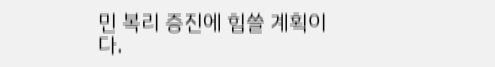민 복리 증진에 힘쓸 계획이다.